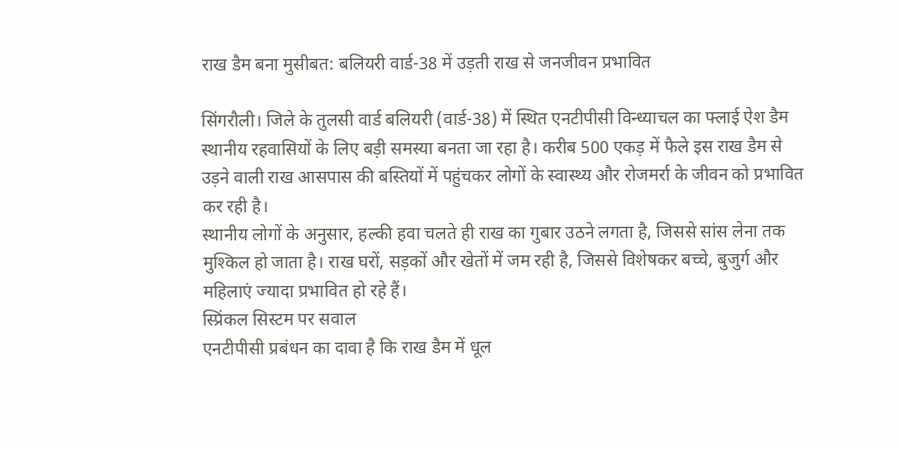राख डैम बना मुसीबत: बलियरी वार्ड-38 में उड़ती राख से जनजीवन प्रभावित

सिंगरौली। जिले के तुलसी वार्ड बलियरी (वार्ड-38) में स्थित एनटीपीसी विन्ध्याचल का फ्लाई ऐश डैम स्थानीय रहवासियों के लिए बड़ी समस्या बनता जा रहा है। करीब 500 एकड़ में फैले इस राख डैम से उड़ने वाली राख आसपास की बस्तियों में पहुंचकर लोगों के स्वास्थ्य और रोजमर्रा के जीवन को प्रभावित कर रही है।
स्थानीय लोगों के अनुसार, हल्की हवा चलते ही राख का गुबार उठने लगता है, जिससे सांस लेना तक मुश्किल हो जाता है। राख घरों, सड़कों और खेतों में जम रही है, जिससे विशेषकर बच्चे, बुजुर्ग और महिलाएं ज्यादा प्रभावित हो रहे हैं।
स्प्रिंकल सिस्टम पर सवाल
एनटीपीसी प्रबंधन का दावा है कि राख डैम में धूल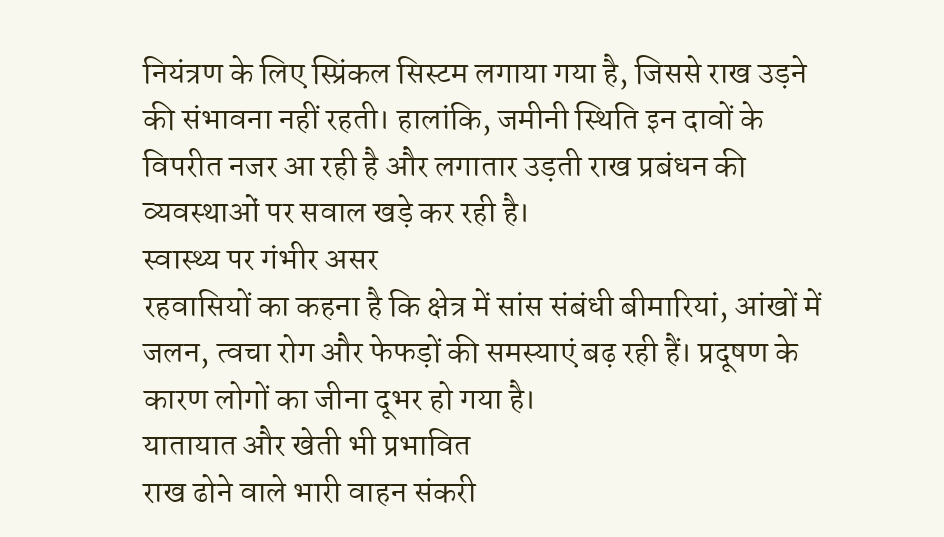नियंत्रण के लिए स्प्रिंकल सिस्टम लगाया गया है, जिससे राख उड़ने की संभावना नहीं रहती। हालांकि, जमीनी स्थिति इन दावों के विपरीत नजर आ रही है और लगातार उड़ती राख प्रबंधन की व्यवस्थाओं पर सवाल खड़े कर रही है।
स्वास्थ्य पर गंभीर असर
रहवासियों का कहना है कि क्षेत्र में सांस संबंधी बीमारियां, आंखों में जलन, त्वचा रोग और फेफड़ों की समस्याएं बढ़ रही हैं। प्रदूषण के कारण लोगों का जीना दूभर हो गया है।
यातायात और खेती भी प्रभावित
राख ढोने वाले भारी वाहन संकरी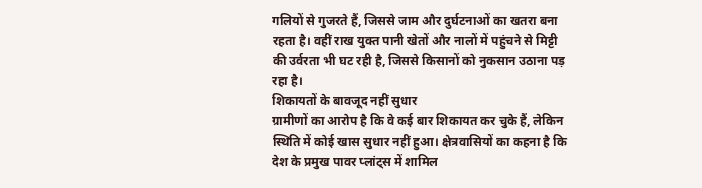गलियों से गुजरते हैं, जिससे जाम और दुर्घटनाओं का खतरा बना रहता है। वहीं राख युक्त पानी खेतों और नालों में पहुंचने से मिट्टी की उर्वरता भी घट रही है, जिससे किसानों को नुकसान उठाना पड़ रहा है।
शिकायतों के बावजूद नहीं सुधार
ग्रामीणों का आरोप है कि वे कई बार शिकायत कर चुके हैं, लेकिन स्थिति में कोई खास सुधार नहीं हुआ। क्षेत्रवासियों का कहना है कि देश के प्रमुख पावर प्लांट्स में शामिल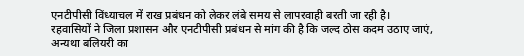एनटीपीसी विंध्याचल में राख प्रबंधन को लेकर लंबे समय से लापरवाही बरती जा रही है।
रहवासियों ने जिला प्रशासन और एनटीपीसी प्रबंधन से मांग की है कि जल्द ठोस कदम उठाए जाएं, अन्यथा बलियरी का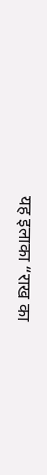यह इलाका “राख का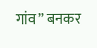गांव” बनकर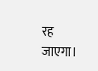रह जाएगा।